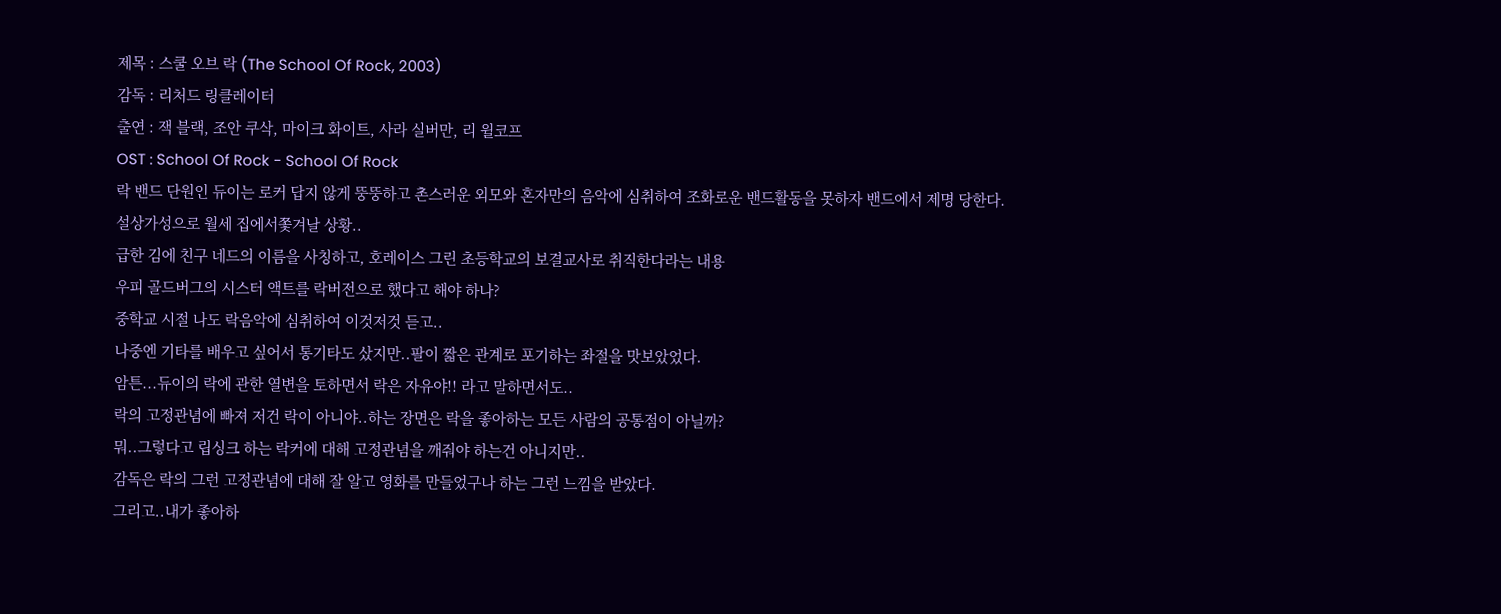제목 : 스쿨 오브 락 (The School Of Rock, 2003)
감독 : 리처드 링클레이터
출연 : 잭 블랙, 조안 쿠삭, 마이크 화이트, 사라 실버만, 리 윌코프
OST : School Of Rock - School Of Rock
락 밴드 단원인 듀이는 로커 답지 않게 뚱뚱하고 촌스러운 외모와 혼자만의 음악에 심취하여 조화로운 밴드활동을 못하자 밴드에서 제명 당한다.
설상가성으로 월세 집에서쫓겨날 상황..
급한 김에 친구 네드의 이름을 사칭하고, 호레이스 그린 초등학교의 보결교사로 취직한다라는 내용
우피 골드버그의 시스터 액트를 락버전으로 했다고 해야 하나?
중학교 시절 나도 락음악에 심취하여 이것저것 듣고..
나중엔 기타를 배우고 싶어서 통기타도 샀지만..팔이 짧은 관계로 포기하는 좌절을 맛보았었다.
암튼...듀이의 락에 관한 열변을 토하면서 락은 자유야!! 라고 말하면서도..
락의 고정관념에 빠져 저건 락이 아니야..하는 장면은 락을 좋아하는 모든 사람의 공통점이 아닐까?
뭐..그렇다고 립싱크 하는 락커에 대해 고정관념을 깨줘야 하는건 아니지만..
감독은 락의 그런 고정관념에 대해 잘 알고 영화를 만들었구나 하는 그런 느낌을 받았다.
그리고..내가 좋아하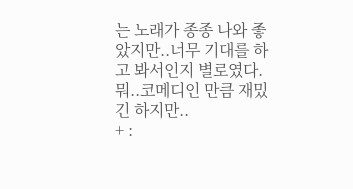는 노래가 종종 나와 좋았지만..너무 기대를 하고 봐서인지 별로였다.
뭐..코메디인 만큼 재밌긴 하지만..
+ :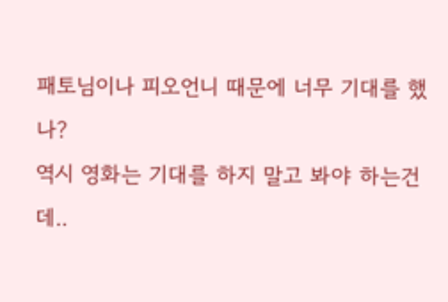패토님이나 피오언니 때문에 너무 기대를 했나?
역시 영화는 기대를 하지 말고 봐야 하는건데..